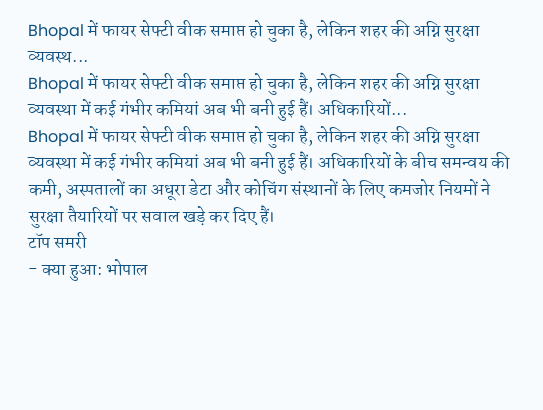Bhopal में फायर सेफ्टी वीक समाप्त हो चुका है, लेकिन शहर की अग्नि सुरक्षा व्यवस्थ...
Bhopal में फायर सेफ्टी वीक समाप्त हो चुका है, लेकिन शहर की अग्नि सुरक्षा व्यवस्था में कई गंभीर कमियां अब भी बनी हुई हैं। अधिकारियों...
Bhopal में फायर सेफ्टी वीक समाप्त हो चुका है, लेकिन शहर की अग्नि सुरक्षा व्यवस्था में कई गंभीर कमियां अब भी बनी हुई हैं। अधिकारियों के बीच समन्वय की कमी, अस्पतालों का अधूरा डेटा और कोचिंग संस्थानों के लिए कमजोर नियमों ने सुरक्षा तैयारियों पर सवाल खड़े कर दिए हैं।
टॉप समरी
- क्या हुआ: भोपाल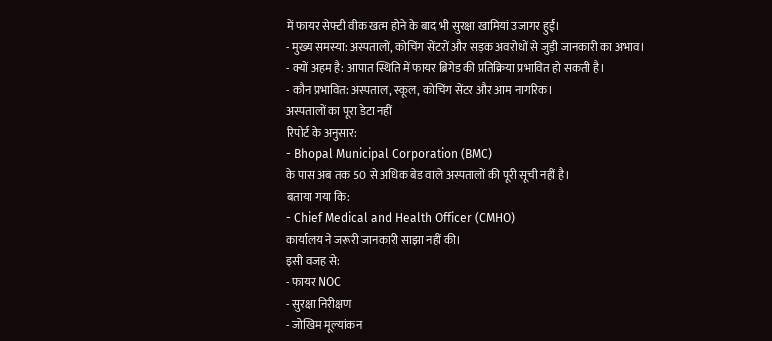में फायर सेफ्टी वीक खत्म होने के बाद भी सुरक्षा खामियां उजागर हुईं।
- मुख्य समस्या: अस्पतालों, कोचिंग सेंटरों और सड़क अवरोधों से जुड़ी जानकारी का अभाव।
- क्यों अहम है: आपात स्थिति में फायर ब्रिगेड की प्रतिक्रिया प्रभावित हो सकती है।
- कौन प्रभावित: अस्पताल, स्कूल, कोचिंग सेंटर और आम नागरिक।
अस्पतालों का पूरा डेटा नहीं
रिपोर्ट के अनुसार:
- Bhopal Municipal Corporation (BMC)
के पास अब तक 50 से अधिक बेड वाले अस्पतालों की पूरी सूची नहीं है।
बताया गया कि:
- Chief Medical and Health Officer (CMHO)
कार्यालय ने जरूरी जानकारी साझा नहीं की।
इसी वजह से:
- फायर NOC
- सुरक्षा निरीक्षण
- जोखिम मूल्यांकन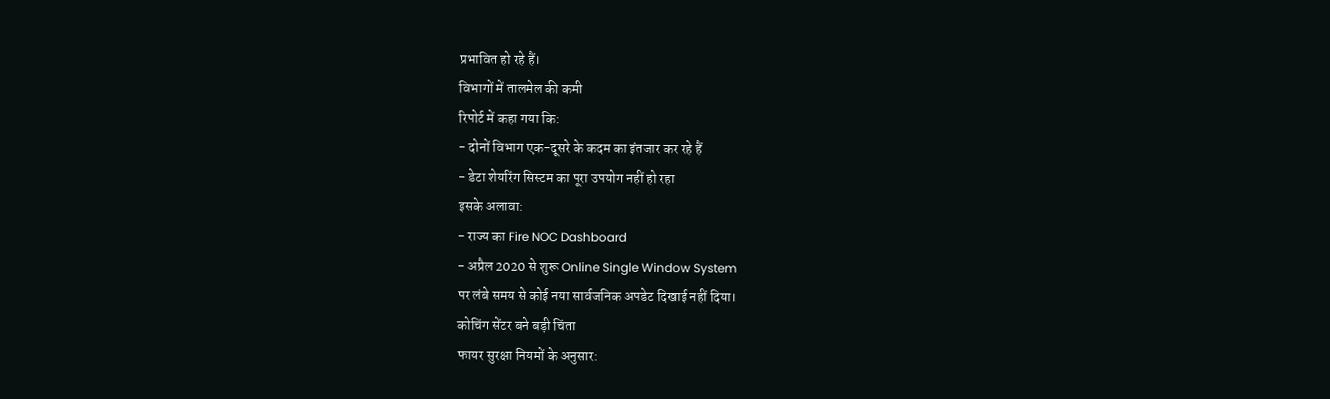प्रभावित हो रहे हैं।
विभागों में तालमेल की कमी
रिपोर्ट में कहा गया कि:
- दोनों विभाग एक-दूसरे के कदम का इंतजार कर रहे हैं
- डेटा शेयरिंग सिस्टम का पूरा उपयोग नहीं हो रहा
इसके अलावा:
- राज्य का Fire NOC Dashboard
- अप्रैल 2020 से शुरू Online Single Window System
पर लंबे समय से कोई नया सार्वजनिक अपडेट दिखाई नहीं दिया।
कोचिंग सेंटर बने बड़ी चिंता
फायर सुरक्षा नियमों के अनुसार: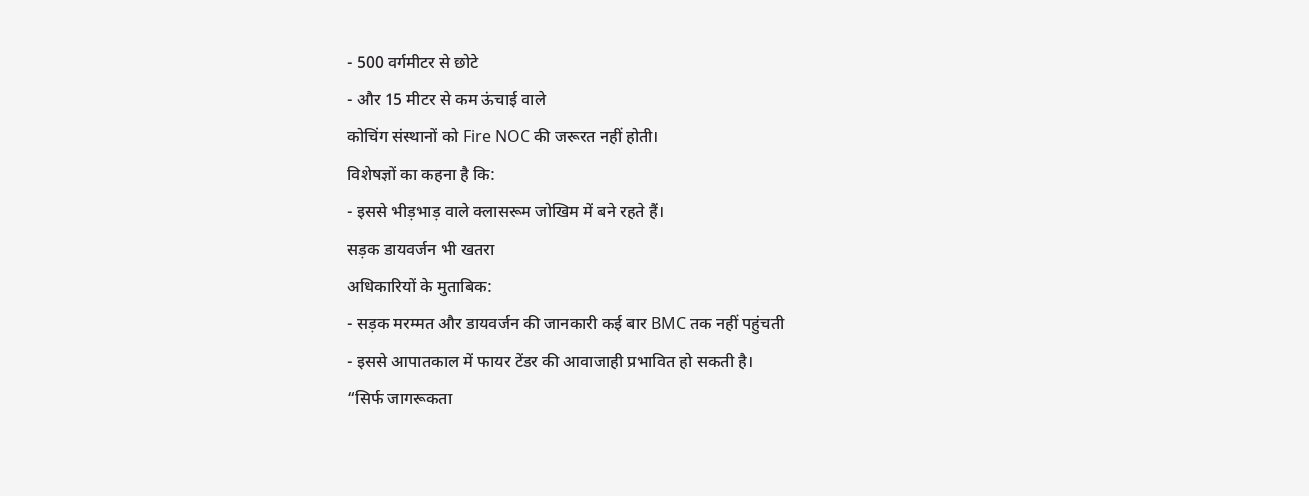- 500 वर्गमीटर से छोटे
- और 15 मीटर से कम ऊंचाई वाले
कोचिंग संस्थानों को Fire NOC की जरूरत नहीं होती।
विशेषज्ञों का कहना है कि:
- इससे भीड़भाड़ वाले क्लासरूम जोखिम में बने रहते हैं।
सड़क डायवर्जन भी खतरा
अधिकारियों के मुताबिक:
- सड़क मरम्मत और डायवर्जन की जानकारी कई बार BMC तक नहीं पहुंचती
- इससे आपातकाल में फायर टेंडर की आवाजाही प्रभावित हो सकती है।
“सिर्फ जागरूकता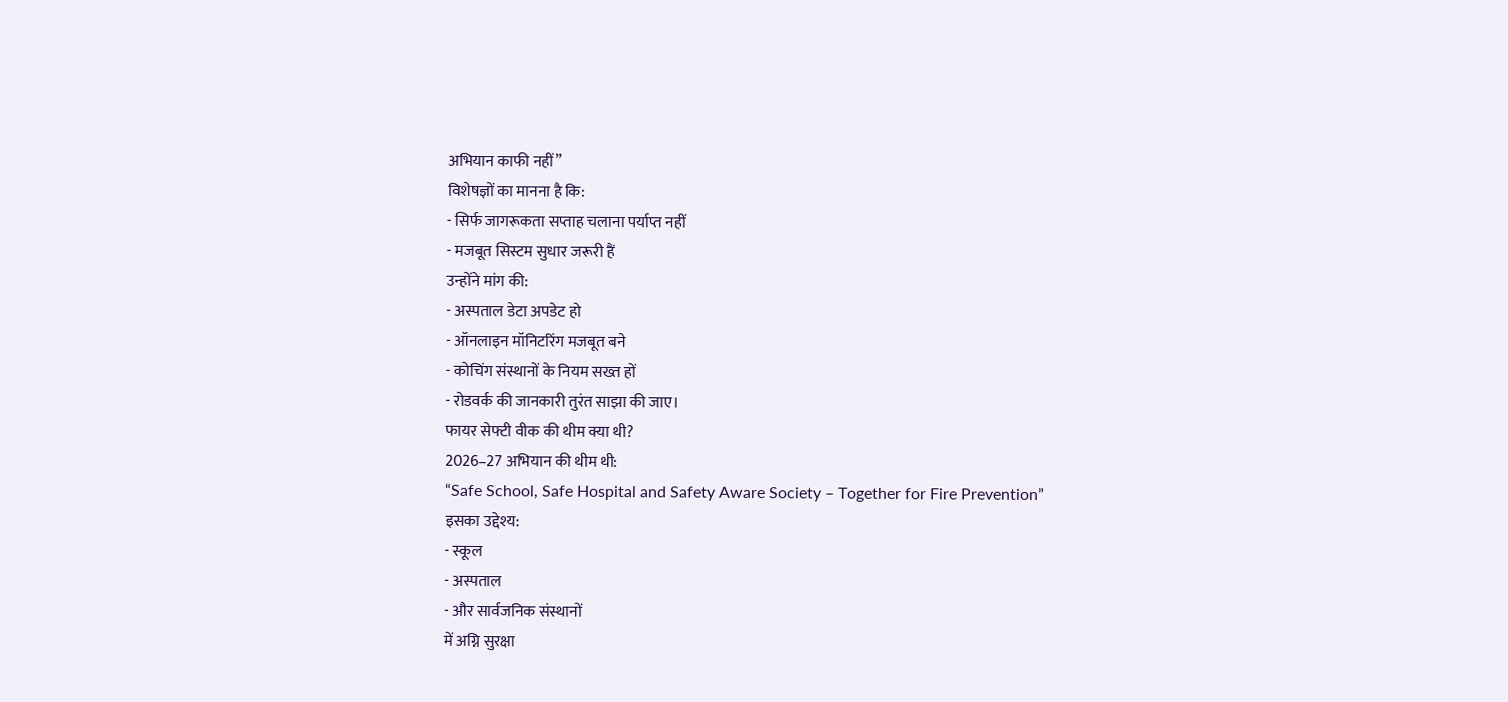अभियान काफी नहीं”
विशेषज्ञों का मानना है कि:
- सिर्फ जागरूकता सप्ताह चलाना पर्याप्त नहीं
- मजबूत सिस्टम सुधार जरूरी हैं
उन्होंने मांग की:
- अस्पताल डेटा अपडेट हो
- ऑनलाइन मॉनिटरिंग मजबूत बने
- कोचिंग संस्थानों के नियम सख्त हों
- रोडवर्क की जानकारी तुरंत साझा की जाए।
फायर सेफ्टी वीक की थीम क्या थी?
2026–27 अभियान की थीम थी:
“Safe School, Safe Hospital and Safety Aware Society – Together for Fire Prevention”
इसका उद्देश्य:
- स्कूल
- अस्पताल
- और सार्वजनिक संस्थानों
में अग्नि सुरक्षा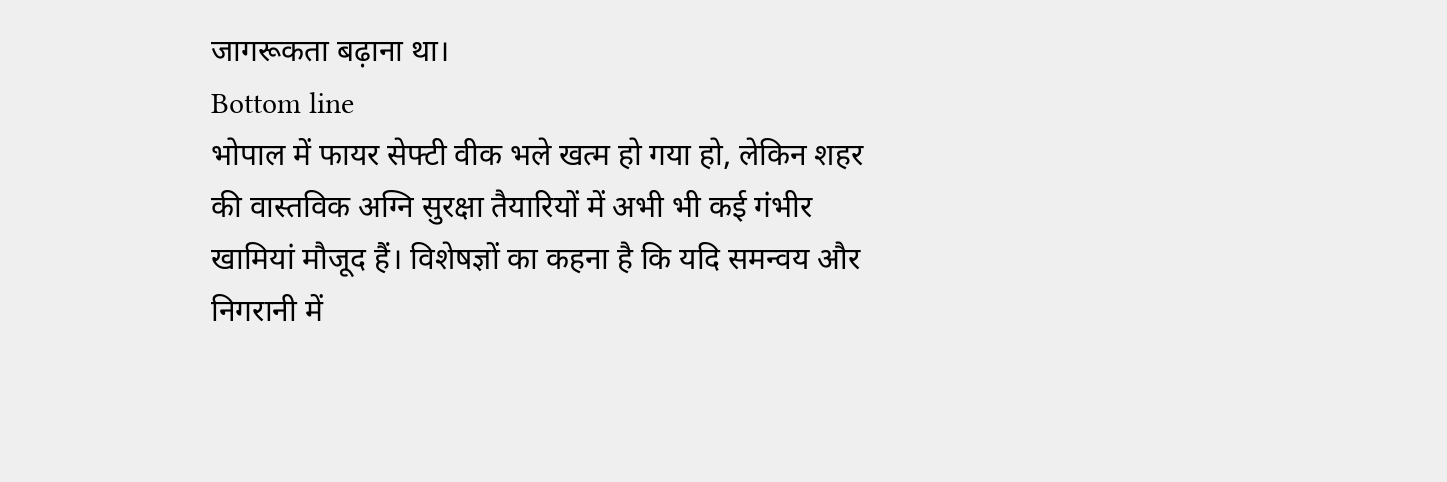जागरूकता बढ़ाना था।
Bottom line
भोपाल में फायर सेफ्टी वीक भले खत्म हो गया हो, लेकिन शहर की वास्तविक अग्नि सुरक्षा तैयारियों में अभी भी कई गंभीर खामियां मौजूद हैं। विशेषज्ञों का कहना है कि यदि समन्वय और निगरानी में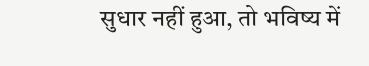सुधार नहीं हुआ, तो भविष्य में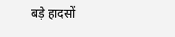बड़े हादसों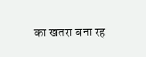का खतरा बना रह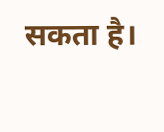सकता है।